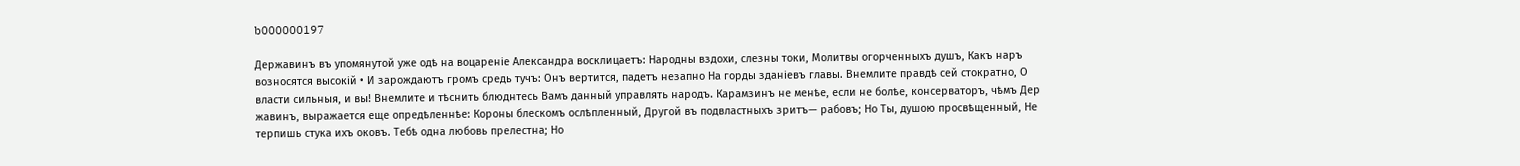b000000197

Державинъ въ упомянутой уже одѣ на воцареніе Александра восклицаетъ: Народны вздохи, слезны токи, Молитвы огорченныхъ душъ, Какъ наръ возносятся высокій • И зарождаютъ громъ средь тучъ: Онъ вертится, падетъ незапно На горды зданіевъ главы. Внемлите правдѣ сей стократно, О власти сильныя, и вы! Внемлите и тѣснить блюднтесь Вамъ данный управлять народъ. Карамзинъ не менѣе, если не болѣе, консерваторъ, чѣмъ Дер жавинъ, выражается еще опредѣленнѣе: Короны блескомъ ослѣпленный, Другой въ подвластныхъ зритъ— рабовъ; Но Ты, душою просвѣщенный, Не терпишь стука ихъ оковъ. Тебѣ одна любовь прелестна; Но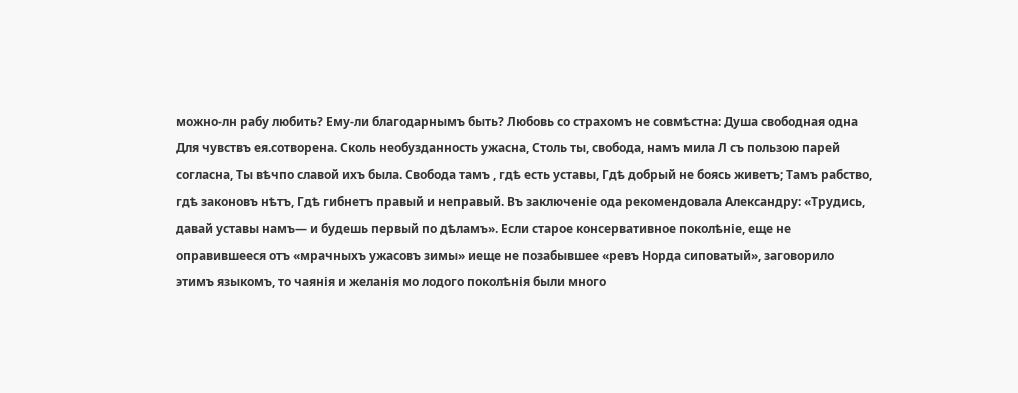можно-лн рабу любить? Ему-ли благодарнымъ быть? Любовь со страхомъ не совмѣстна: Душа свободная одна Для чувствъ ея.сотворена. Сколь необузданность ужасна, Столь ты, свобода, намъ мила Л съ пользою парей согласна, Ты вѣчпо славой ихъ была. Свобода тамъ , гдѣ есть уставы, Гдѣ добрый не боясь живетъ; Тамъ рабство, гдѣ законовъ нѣтъ, Гдѣ гибнетъ правый и неправый. Въ заключеніе ода рекомендовала Александру: «Трудись, давай уставы намъ— и будешь первый по дѣламъ». Если старое консервативное поколѣніе, еще не оправившееся отъ «мрачныхъ ужасовъ зимы» иеще не позабывшее «ревъ Норда сиповатый», заговорило этимъ языкомъ, то чаянія и желанія мо лодого поколѣнія были много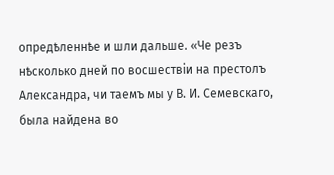опредѣленнѣе и шли дальше. «Че резъ нѣсколько дней по восшествіи на престолъ Александра, чи таемъ мы у В. И. Семевскаго, была найдена во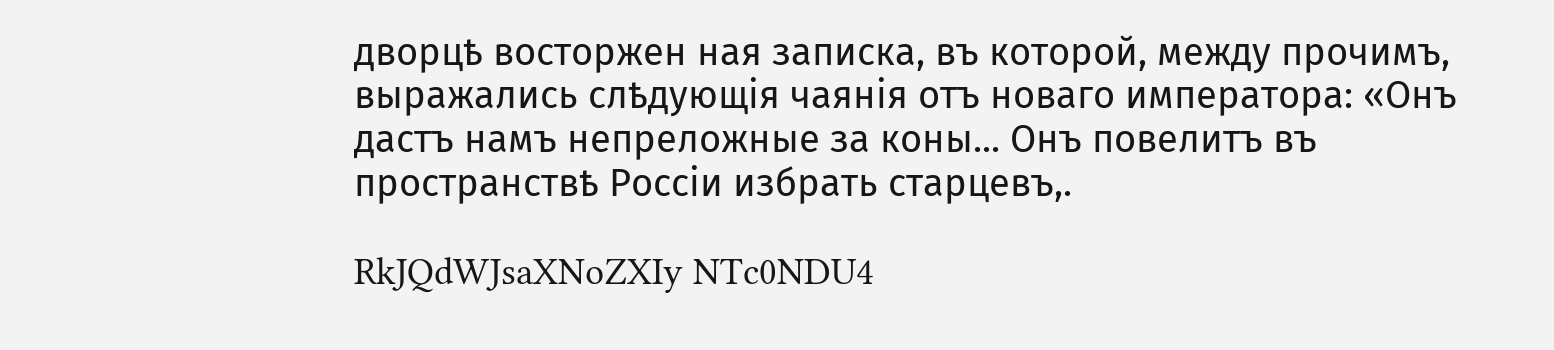дворцѣ восторжен ная записка, въ которой, между прочимъ, выражались слѣдующія чаянія отъ новаго императора: «Онъ дастъ намъ непреложные за коны... Онъ повелитъ въ пространствѣ Россіи избрать старцевъ,.

RkJQdWJsaXNoZXIy NTc0NDU4